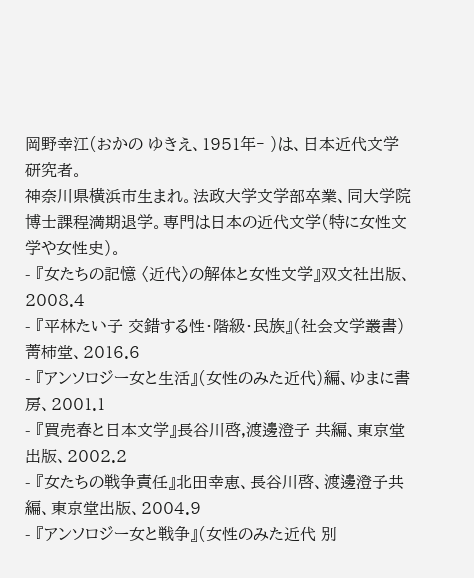岡野幸江(おかの ゆきえ、1951年‐ )は、日本近代文学研究者。
神奈川県横浜市生まれ。法政大学文学部卒業、同大学院博士課程満期退学。専門は日本の近代文学(特に女性文学や女性史)。
- 『女たちの記憶 〈近代〉の解体と女性文学』双文社出版、2008.4
- 『平林たい子 交錯する性・階級・民族』(社会文学叢書)菁柿堂、2016.6
- 『アンソロジー女と生活』(女性のみた近代)編、ゆまに書房、2001.1
- 『買売春と日本文学』長谷川啓,渡邊澄子 共編、東京堂出版、2002.2
- 『女たちの戦争責任』北田幸恵、長谷川啓、渡邊澄子共編、東京堂出版、2004.9
- 『アンソロジー女と戦争』(女性のみた近代 別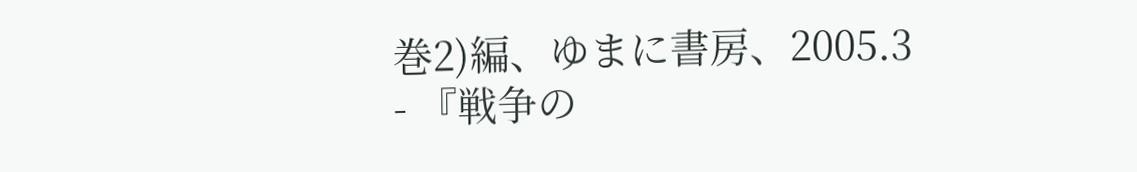巻2)編、ゆまに書房、2005.3
- 『戦争の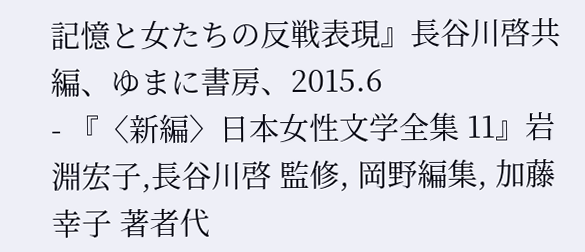記憶と女たちの反戦表現』長谷川啓共編、ゆまに書房、2015.6
- 『〈新編〉日本女性文学全集 11』岩淵宏子,長谷川啓 監修, 岡野編集, 加藤幸子 著者代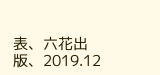表、六花出版、2019.12